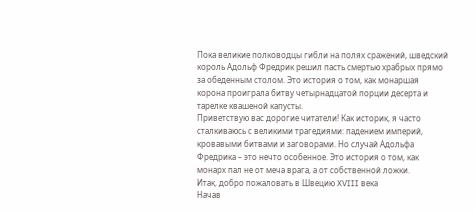Пока великие полководцы гибли на полях сражений, шведский король Адольф Фредрик решил пасть смертью храбрых прямо за обеденным столом. Это история о том, как монаршая корона проиграла битву четырнадцатой порции десерта и тарелке квашеной капусты.
Приветствую вас дорогие читатели! Как историк, я часто сталкиваюсь с великими трагедиями: падением империй, кровавыми битвами и заговорами. Но случай Адольфа Фредрика – это нечто особенное. Это история о том, как монарх пал не от меча врага, а от собственной ложки.
Итак, добро пожаловать в Швецию XVIII века
Начав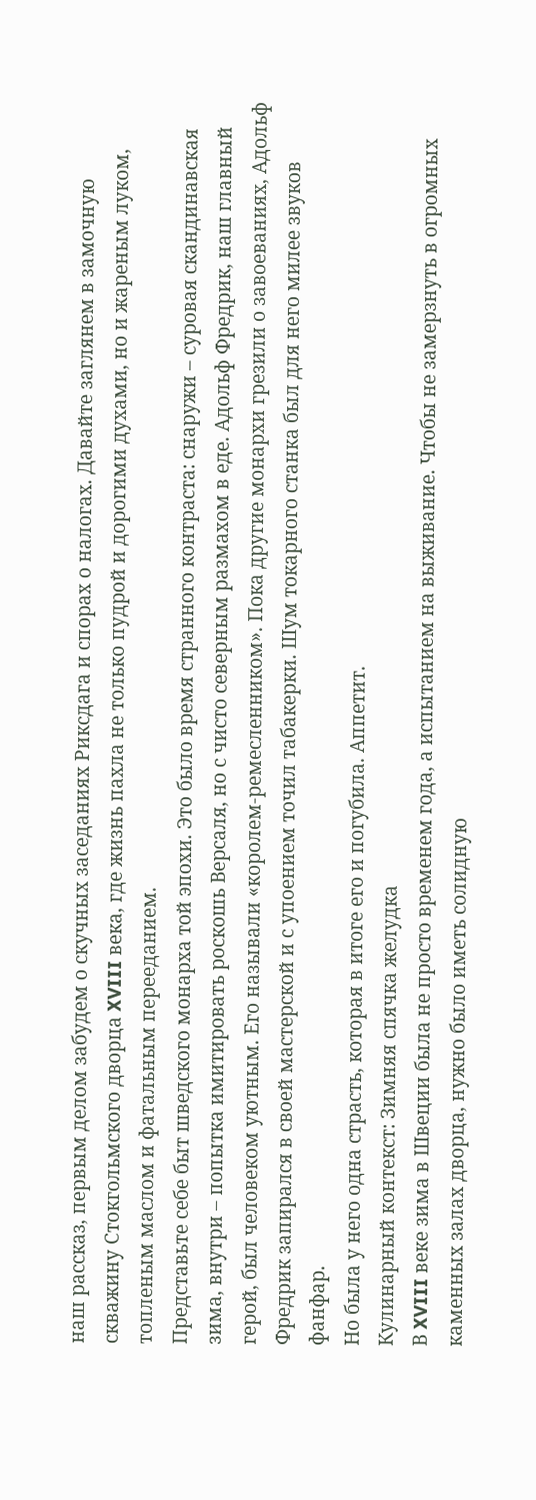наш рассказ, первым делом забудем о скучных заседаниях Риксдага и спорах о налогах. Давайте заглянем в замочную скважину Стокгольмского дворца XVIII века, где жизнь пахла не только пудрой и дорогими духами, но и жареным луком, топленым маслом и фатальным перееданием.
Представьте себе быт шведского монарха той эпохи. Это было время странного контраста: снаружи – суровая скандинавская зима, внутри – попытка имитировать роскошь Версаля, но с чисто северным размахом в еде. Адольф Фредрик, наш главный герой, был человеком уютным. Его называли «королем-ремесленником». Пока другие монархи грезили о завоеваниях, Адольф Фредрик запирался в своей мастерской и с упоением точил табакерки. Шум токарного станка был для него милее звуков фанфар.
Но была у него одна страсть, которая в итоге его и погубила. Аппетит.
Кулинарный контекст: Зимняя спячка желудка
В XVIII веке зима в Швеции была не просто временем года, а испытанием на выживание. Чтобы не замерзнуть в огромных каменных залах дворца, нужно было иметь солидную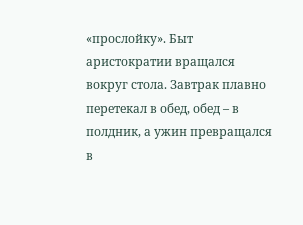«прослойку». Быт аристократии вращался вокруг стола. Завтрак плавно перетекал в обед, обед – в полдник, а ужин превращался в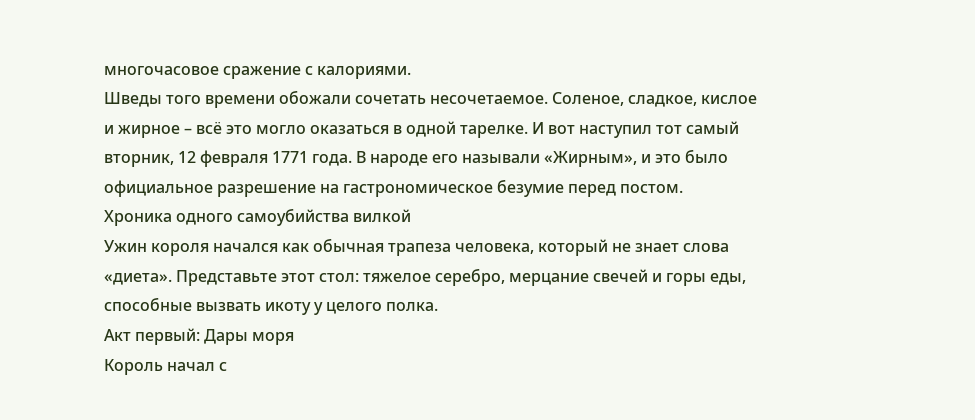многочасовое сражение с калориями.
Шведы того времени обожали сочетать несочетаемое. Соленое, сладкое, кислое и жирное – всё это могло оказаться в одной тарелке. И вот наступил тот самый вторник, 12 февраля 1771 года. В народе его называли «Жирным», и это было официальное разрешение на гастрономическое безумие перед постом.
Хроника одного самоубийства вилкой
Ужин короля начался как обычная трапеза человека, который не знает слова «диета». Представьте этот стол: тяжелое серебро, мерцание свечей и горы еды, способные вызвать икоту у целого полка.
Акт первый: Дары моря
Король начал с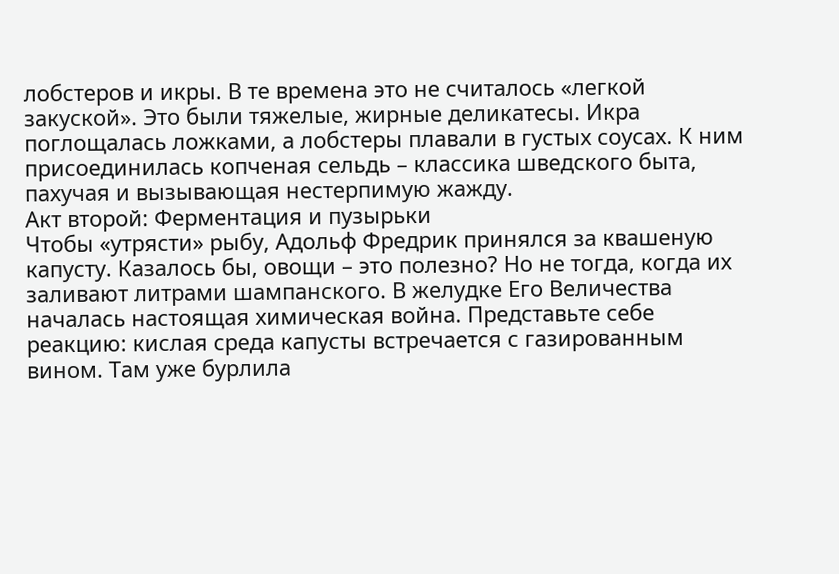лобстеров и икры. В те времена это не считалось «легкой закуской». Это были тяжелые, жирные деликатесы. Икра поглощалась ложками, а лобстеры плавали в густых соусах. К ним присоединилась копченая сельдь – классика шведского быта, пахучая и вызывающая нестерпимую жажду.
Акт второй: Ферментация и пузырьки
Чтобы «утрясти» рыбу, Адольф Фредрик принялся за квашеную капусту. Казалось бы, овощи – это полезно? Но не тогда, когда их заливают литрами шампанского. В желудке Его Величества началась настоящая химическая война. Представьте себе реакцию: кислая среда капусты встречается с газированным вином. Там уже бурлила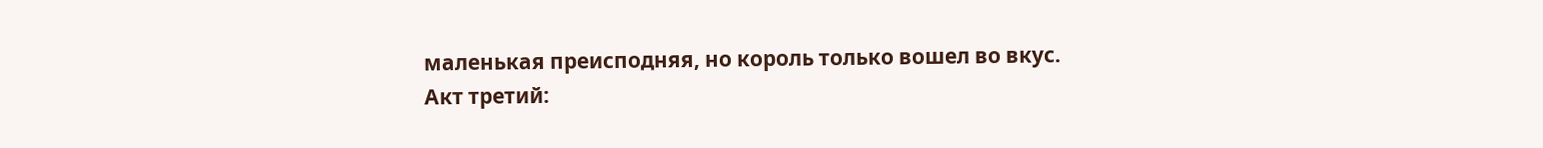маленькая преисподняя, но король только вошел во вкус.
Акт третий: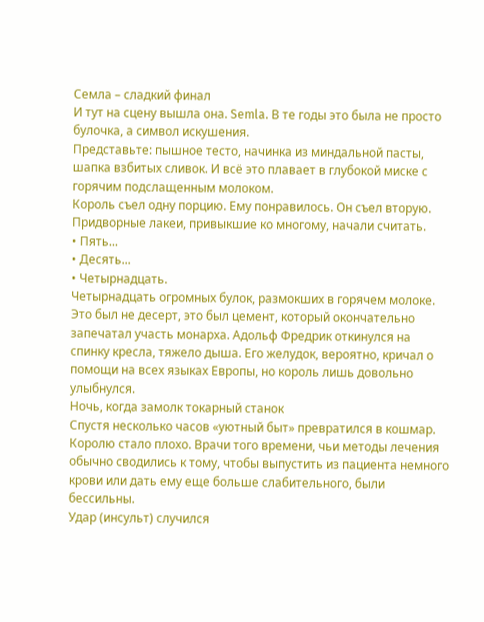Семла – сладкий финал
И тут на сцену вышла она. Semla. В те годы это была не просто булочка, а символ искушения.
Представьте: пышное тесто, начинка из миндальной пасты, шапка взбитых сливок. И всё это плавает в глубокой миске с горячим подслащенным молоком.
Король съел одну порцию. Ему понравилось. Он съел вторую. Придворные лакеи, привыкшие ко многому, начали считать.
• Пять...
• Десять...
• Четырнадцать.
Четырнадцать огромных булок, размокших в горячем молоке. Это был не десерт, это был цемент, который окончательно запечатал участь монарха. Адольф Фредрик откинулся на спинку кресла, тяжело дыша. Его желудок, вероятно, кричал о помощи на всех языках Европы, но король лишь довольно улыбнулся.
Ночь, когда замолк токарный станок
Спустя несколько часов «уютный быт» превратился в кошмар. Королю стало плохо. Врачи того времени, чьи методы лечения обычно сводились к тому, чтобы выпустить из пациента немного крови или дать ему еще больше слабительного, были бессильны.
Удар (инсульт) случился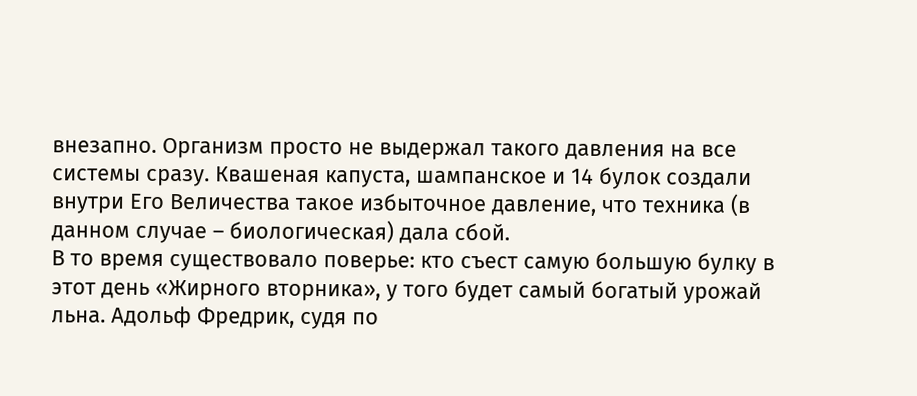внезапно. Организм просто не выдержал такого давления на все системы сразу. Квашеная капуста, шампанское и 14 булок создали внутри Его Величества такое избыточное давление, что техника (в данном случае – биологическая) дала сбой.
В то время существовало поверье: кто съест самую большую булку в этот день «Жирного вторника», у того будет самый богатый урожай льна. Адольф Фредрик, судя по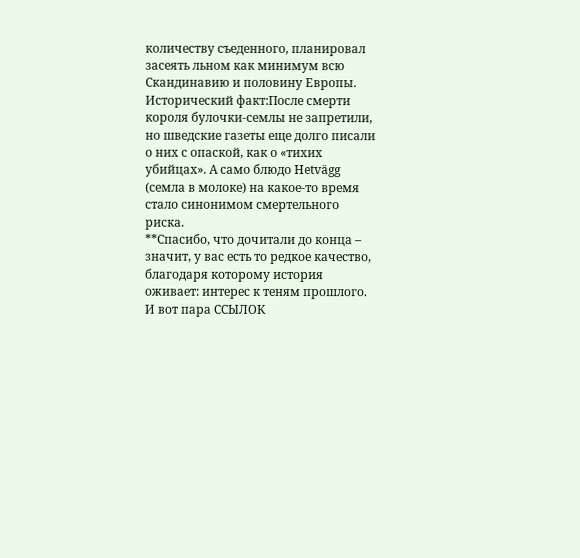количеству съеденного, планировал засеять льном как минимум всю Скандинавию и половину Европы.
Исторический факт:После смерти короля булочки-семлы не запретили, но шведские газеты еще долго писали о них с опаской, как о «тихих убийцах». А само блюдо Hetvägg (семла в молоке) на какое-то время стало синонимом смертельного риска.
**Спасибо, что дочитали до конца – значит, у вас есть то редкое качество, благодаря которому история оживает: интерес к теням прошлого.
И вот пара ССЫЛОК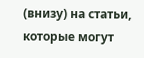(внизу) на статьи, которые могут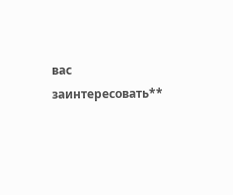вас заинтересовать**